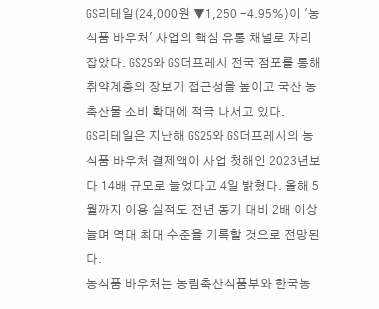GS리테일(24,000원 ▼1,250 -4.95%)이 '농식품 바우처' 사업의 핵심 유통 채널로 자리 잡았다. GS25와 GS더프레시 전국 점포를 통해 취약계층의 장보기 접근성을 높이고 국산 농축산물 소비 확대에 적극 나서고 있다.
GS리테일은 지난해 GS25와 GS더프레시의 농식품 바우처 결제액이 사업 첫해인 2023년보다 14배 규모로 늘었다고 4일 밝혔다. 올해 5월까지 이용 실적도 전년 동기 대비 2배 이상 늘며 역대 최대 수준을 기록할 것으로 전망된다.
농식품 바우처는 농림축산식품부와 한국농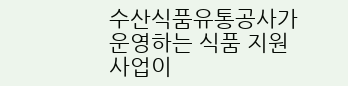수산식품유통공사가 운영하는 식품 지원 사업이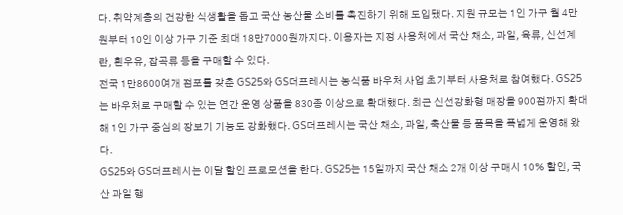다. 취약계층의 건강한 식생활을 돕고 국산 농산물 소비를 촉진하기 위해 도입됐다. 지원 규모는 1인 가구 월 4만원부터 10인 이상 가구 기준 최대 18만7000원까지다. 이용자는 지정 사용처에서 국산 채소, 과일, 육류, 신선계란, 흰우유, 잡곡류 등을 구매할 수 있다.
전국 1만8600여개 점포를 갖춘 GS25와 GS더프레시는 농식품 바우처 사업 초기부터 사용처로 참여했다. GS25는 바우처로 구매할 수 있는 연간 운영 상품을 830종 이상으로 확대했다. 최근 신선강화형 매장을 900점까지 확대해 1인 가구 중심의 장보기 기능도 강화했다. GS더프레시는 국산 채소, 과일, 축산물 등 품목을 폭넓게 운영해 왔다.
GS25와 GS더프레시는 이달 할인 프로모션을 한다. GS25는 15일까지 국산 채소 2개 이상 구매시 10% 할인, 국산 과일 행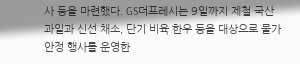사 등을 마련했다. GS더프레시는 9일까지 제철 국산 과일과 신선 채소, 단기 비육 한우 등을 대상으로 물가 안정 행사를 운영한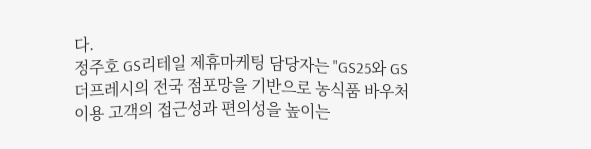다.
정주호 GS리테일 제휴마케팅 담당자는 "GS25와 GS더프레시의 전국 점포망을 기반으로 농식품 바우처 이용 고객의 접근성과 편의성을 높이는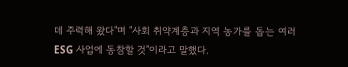데 주력해 왔다"며 "사회 취약계층과 지역 농가를 돕는 여러 ESG 사업에 동참할 것"이라고 말했다.